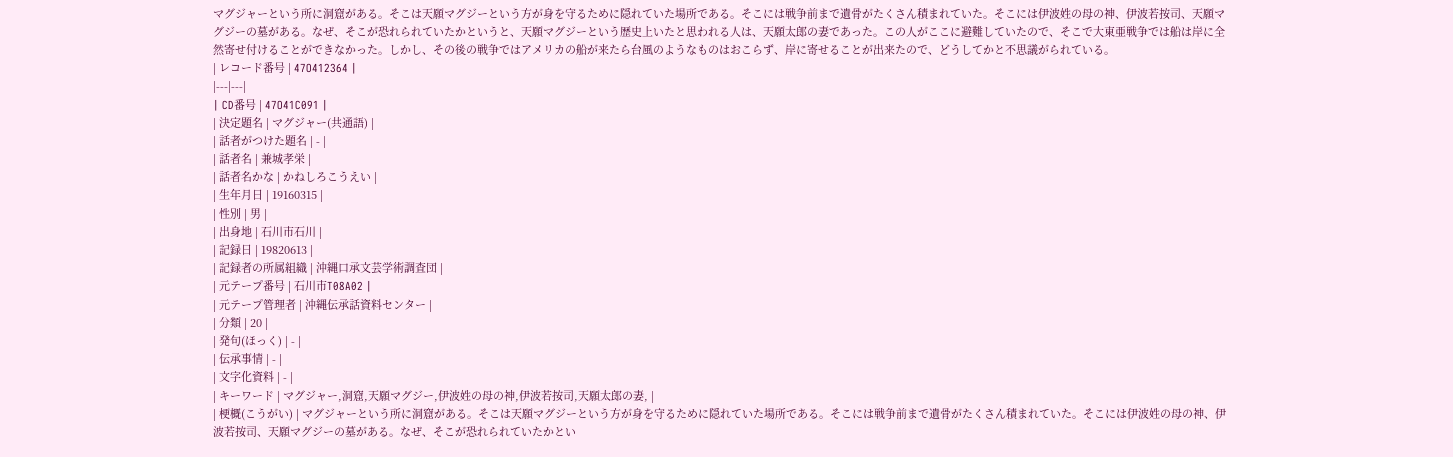マグジャーという所に洞窟がある。そこは天願マグジーという方が身を守るために隠れていた場所である。そこには戦争前まで遺骨がたくさん積まれていた。そこには伊波姓の母の神、伊波若按司、天願マグジーの墓がある。なぜ、そこが恐れられていたかというと、天願マグジーという歴史上いたと思われる人は、天願太郎の妻であった。この人がここに避難していたので、そこで大東亜戦争では船は岸に全然寄せ付けることができなかった。しかし、その後の戦争ではアメリカの船が来たら台風のようなものはおこらず、岸に寄せることが出来たので、どうしてかと不思議がられている。
| レコード番号 | 47O412364 |
|---|---|
| CD番号 | 47O41C091 |
| 決定題名 | マグジャー(共通語) |
| 話者がつけた題名 | - |
| 話者名 | 兼城孝栄 |
| 話者名かな | かねしろこうえい |
| 生年月日 | 19160315 |
| 性別 | 男 |
| 出身地 | 石川市石川 |
| 記録日 | 19820613 |
| 記録者の所属組織 | 沖縄口承文芸学術調査団 |
| 元テープ番号 | 石川市T08A02 |
| 元テープ管理者 | 沖縄伝承話資料センター |
| 分類 | 20 |
| 発句(ほっく) | - |
| 伝承事情 | - |
| 文字化資料 | - |
| キーワード | マグジャー,洞窟,天願マグジー,伊波姓の母の神,伊波若按司,天願太郎の妻, |
| 梗概(こうがい) | マグジャーという所に洞窟がある。そこは天願マグジーという方が身を守るために隠れていた場所である。そこには戦争前まで遺骨がたくさん積まれていた。そこには伊波姓の母の神、伊波若按司、天願マグジーの墓がある。なぜ、そこが恐れられていたかとい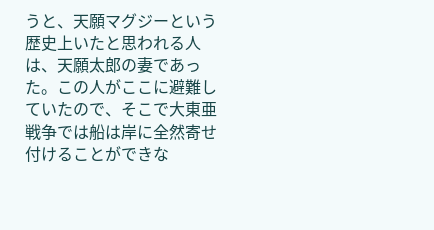うと、天願マグジーという歴史上いたと思われる人は、天願太郎の妻であった。この人がここに避難していたので、そこで大東亜戦争では船は岸に全然寄せ付けることができな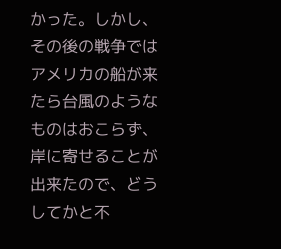かった。しかし、その後の戦争ではアメリカの船が来たら台風のようなものはおこらず、岸に寄せることが出来たので、どうしてかと不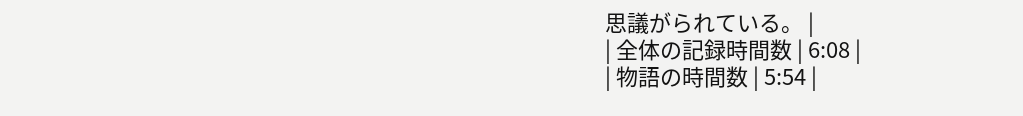思議がられている。 |
| 全体の記録時間数 | 6:08 |
| 物語の時間数 | 5:54 |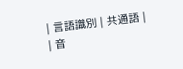| 言語識別 | 共通語 |
| 音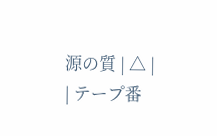源の質 | △ |
| テープ番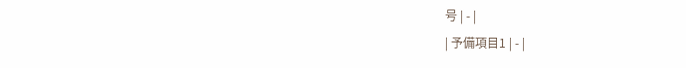号 | - |
| 予備項目1 | - |